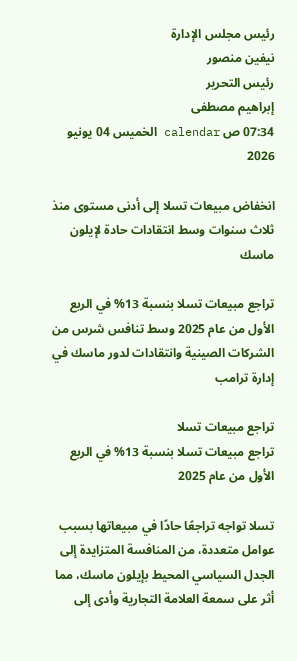رئيس مجلس الإدارة
نيفين منصور
رئيس التحرير
إبراهيم مصطفى
07:34 ص calendar الخميس 04 يونيو 2026

انخفاض مبيعات تسلا إلى أدنى مستوى منذ ثلاث سنوات وسط انتقادات حادة لإيلون ماسك

تراجع مبيعات تسلا بنسبة 13% في الربع الأول من عام 2025 وسط تنافس شرس من الشركات الصينية وانتقادات لدور ماسك في إدارة ترامب

تراجع مبيعات تسلا
تراجع مبيعات تسلا بنسبة 13% في الربع الأول من عام 2025

تسلا تواجه تراجعًا حادًا في مبيعاتها بسبب عوامل متعددة، من المنافسة المتزايدة إلى الجدل السياسي المحيط بإيلون ماسك، مما أثر على سمعة العلامة التجارية وأدى إلى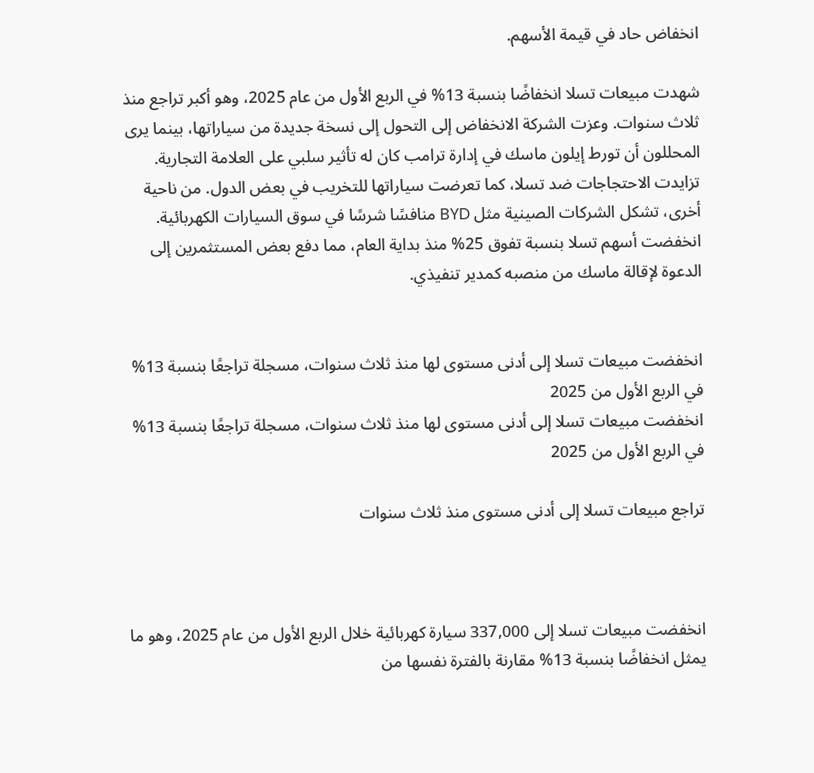انخفاض حاد في قيمة الأسهم.

شهدت مبيعات تسلا انخفاضًا بنسبة 13% في الربع الأول من عام 2025، وهو أكبر تراجع منذ ثلاث سنوات. وعزت الشركة الانخفاض إلى التحول إلى نسخة جديدة من سياراتها، بينما يرى المحللون أن تورط إيلون ماسك في إدارة ترامب كان له تأثير سلبي على العلامة التجارية. تزايدت الاحتجاجات ضد تسلا، كما تعرضت سياراتها للتخريب في بعض الدول. من ناحية أخرى، تشكل الشركات الصينية مثل BYD منافسًا شرسًا في سوق السيارات الكهربائية. انخفضت أسهم تسلا بنسبة تفوق 25% منذ بداية العام، مما دفع بعض المستثمرين إلى الدعوة لإقالة ماسك من منصبه كمدير تنفيذي.


انخفضت مبيعات تسلا إلى أدنى مستوى لها منذ ثلاث سنوات، مسجلة تراجعًا بنسبة 13% في الربع الأول من 2025
انخفضت مبيعات تسلا إلى أدنى مستوى لها منذ ثلاث سنوات، مسجلة تراجعًا بنسبة 13% في الربع الأول من 2025

تراجع مبيعات تسلا إلى أدنى مستوى منذ ثلاث سنوات



انخفضت مبيعات تسلا إلى 337,000 سيارة كهربائية خلال الربع الأول من عام 2025، وهو ما يمثل انخفاضًا بنسبة 13% مقارنة بالفترة نفسها من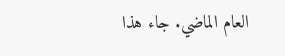العام الماضي. جاء هذا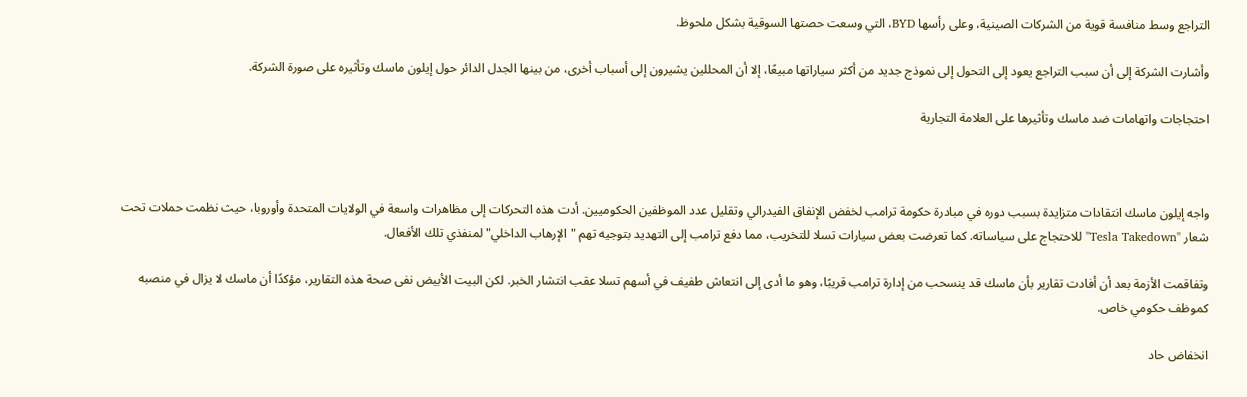التراجع وسط منافسة قوية من الشركات الصينية، وعلى رأسها BYD، التي وسعت حصتها السوقية بشكل ملحوظ.

وأشارت الشركة إلى أن سبب التراجع يعود إلى التحول إلى نموذج جديد من أكثر سياراتها مبيعًا، إلا أن المحللين يشيرون إلى أسباب أخرى، من بينها الجدل الدائر حول إيلون ماسك وتأثيره على صورة الشركة.

احتجاجات واتهامات ضد ماسك وتأثيرها على العلامة التجارية



واجه إيلون ماسك انتقادات متزايدة بسبب دوره في مبادرة حكومة ترامب لخفض الإنفاق الفيدرالي وتقليل عدد الموظفين الحكوميين. أدت هذه التحركات إلى مظاهرات واسعة في الولايات المتحدة وأوروبا، حيث نظمت حملات تحت شعار "Tesla Takedown" للاحتجاج على سياساته. كما تعرضت بعض سيارات تسلا للتخريب، مما دفع ترامب إلى التهديد بتوجيه تهم "الإرهاب الداخلي" لمنفذي تلك الأفعال.

وتفاقمت الأزمة بعد أن أفادت تقارير بأن ماسك قد ينسحب من إدارة ترامب قريبًا، وهو ما أدى إلى انتعاش طفيف في أسهم تسلا عقب انتشار الخبر. لكن البيت الأبيض نفى صحة هذه التقارير، مؤكدًا أن ماسك لا يزال في منصبه كموظف حكومي خاص.

انخفاض حاد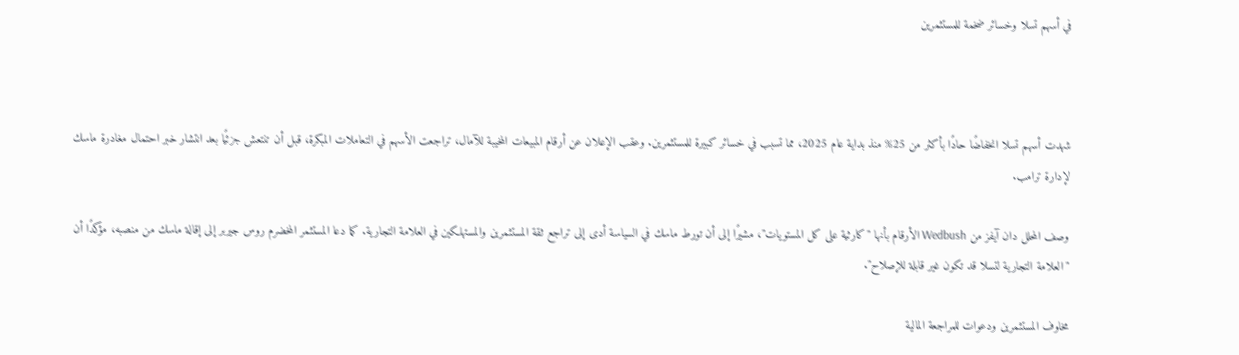في أسهم تسلا وخسائر ضخمة للمستثمرين



شهدت أسهم تسلا انخفاضًا حادًا بأكثر من 25% منذ بداية عام 2025، مما تسبب في خسائر كبيرة للمستثمرين. وعقب الإعلان عن أرقام المبيعات المخيبة للآمال، تراجعت الأسهم في التعاملات المبكرة، قبل أن تنتعش جزئيًا بعد انتشار خبر احتمال مغادرة ماسك لإدارة ترامب.

وصف المحلل دان آيفز من Wedbush الأرقام بأنها "كارثية على كل المستويات"، مشيرًا إلى أن تورط ماسك في السياسة أدى إلى تراجع ثقة المستثمرين والمستهلكين في العلامة التجارية. كما دعا المستثمر المخضرم روس جيربر إلى إقالة ماسك من منصبه، مؤكدًا أن "العلامة التجارية لتسلا قد تكون غير قابلة للإصلاح".

مخاوف المستثمرين ودعوات للمراجعة المالية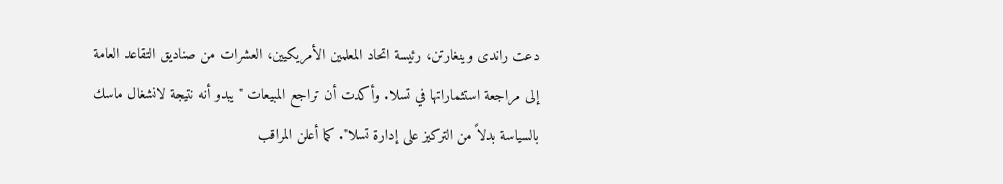دعت راندى وينغارتن، رئيسة اتحاد المعلمين الأمريكيين، العشرات من صناديق التقاعد العامة إلى مراجعة استثماراتها في تسلا. وأكدت أن تراجع المبيعات "يبدو أنه نتيجة لانشغال ماسك بالسياسة بدلاً من التركيز على إدارة تسلا". كما أعلن المراقب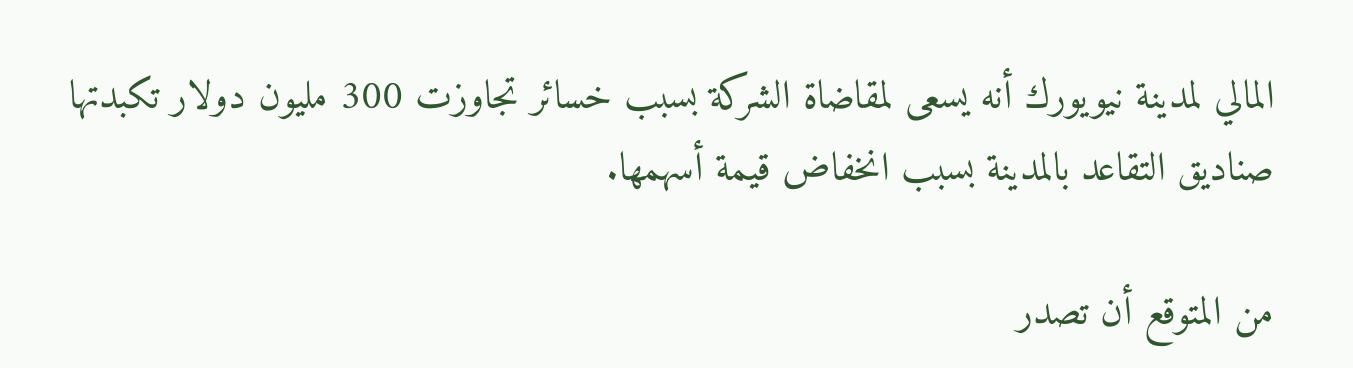المالي لمدينة نيويورك أنه يسعى لمقاضاة الشركة بسبب خسائر تجاوزت 300 مليون دولار تكبدتها صناديق التقاعد بالمدينة بسبب انخفاض قيمة أسهمها.

من المتوقع أن تصدر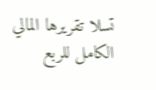تسلا تقريرها المالي الكامل للربع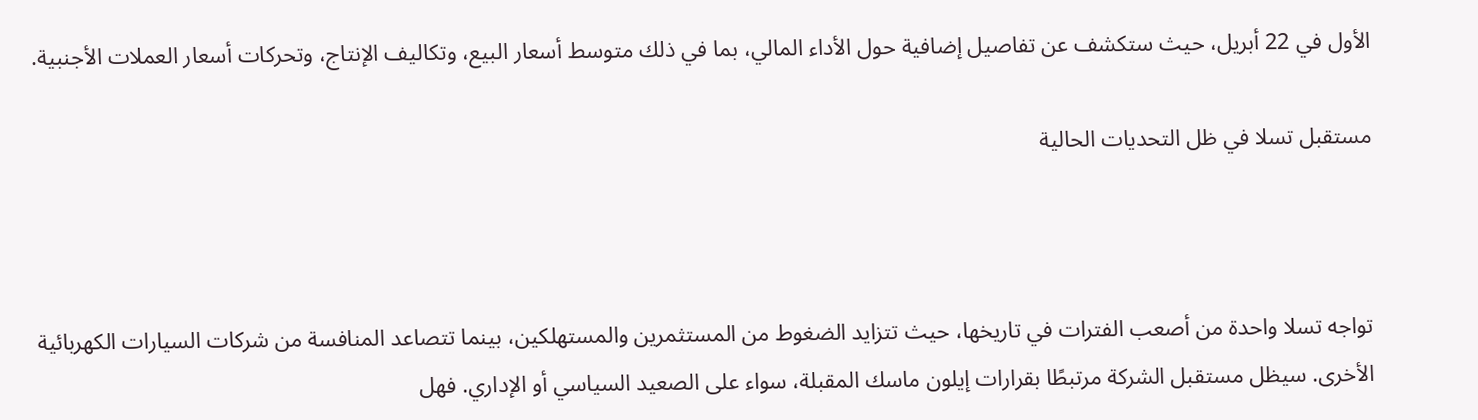الأول في 22 أبريل، حيث ستكشف عن تفاصيل إضافية حول الأداء المالي، بما في ذلك متوسط أسعار البيع، وتكاليف الإنتاج، وتحركات أسعار العملات الأجنبية.

مستقبل تسلا في ظل التحديات الحالية



تواجه تسلا واحدة من أصعب الفترات في تاريخها، حيث تتزايد الضغوط من المستثمرين والمستهلكين، بينما تتصاعد المنافسة من شركات السيارات الكهربائية الأخرى. سيظل مستقبل الشركة مرتبطًا بقرارات إيلون ماسك المقبلة، سواء على الصعيد السياسي أو الإداري. فهل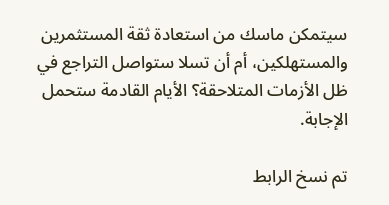سيتمكن ماسك من استعادة ثقة المستثمرين والمستهلكين، أم أن تسلا ستواصل التراجع في ظل الأزمات المتلاحقة؟ الأيام القادمة ستحمل الإجابة.

تم نسخ الرابط